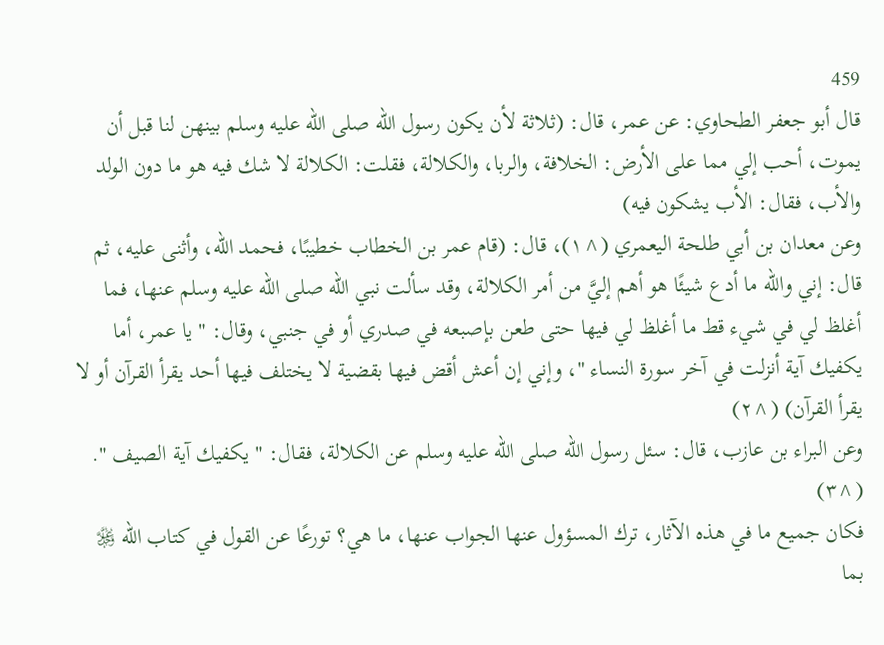459
قال أبو جعفر الطحاوي: عن عمر، قال: (ثلاثة لأن يكون رسول الله صلى الله عليه وسلم بينهن لنا قبل أن يموت، أحب إلي مما على الأرض: الخلافة، والربا، والكلالة، فقلت: الكلالة لا شك فيه هو ما دون الولد والأب، فقال: الأب يشكون فيه)
وعن معدان بن أبي طلحة اليعمري (^١)، قال: (قام عمر بن الخطاب خطيبًا، فحمد الله، وأثنى عليه، ثم قال: إني والله ما أدع شيئًا هو أهم إليَّ من أمر الكلالة، وقد سألت نبي الله صلى الله عليه وسلم عنها، فما أغلظ لي في شيء قط ما أغلظ لي فيها حتى طعن بإصبعه في صدري أو في جنبي، وقال: " يا عمر، أما يكفيك آية أنزلت في آخر سورة النساء "، وإني إن أعش أقض فيها بقضية لا يختلف فيها أحد يقرأ القرآن أو لا يقرأ القرآن) (^٢)
وعن البراء بن عازب، قال: سئل رسول الله صلى الله عليه وسلم عن الكلالة، فقال: " يكفيك آية الصيف ". (^٣)
فكان جميع ما في هذه الآثار، ترك المسؤول عنها الجواب عنها، ما هي؟ تورعًا عن القول في كتاب الله ﷿ بما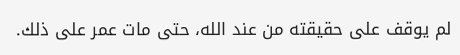لم يوقف على حقيقته من عند الله، حتى مات عمر على ذلك.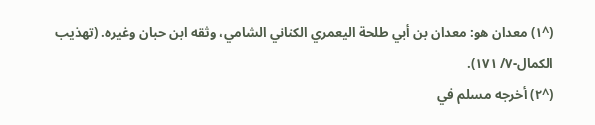(^١) معدان هو: معدان بن أبي طلحة اليعمري الكناني الشامي، وثقه ابن حبان وغيره. (تهذيب الكمال-٧/ ١٧١).
(^٢) أخرجه مسلم في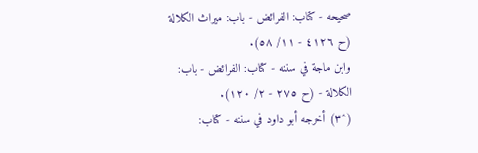صحيحه - كتاب: الفرائض - باب: ميراث الكلالة (ح ٤١٢٦ - ١١/ ٥٨).
وابن ماجة في سننه - كتاب: الفرائض - باب: الكلالة - (ح ٢٧٥ - ٢/ ١٢٠).
(^٣) أخرجه أبو داود في سننه - كتاب: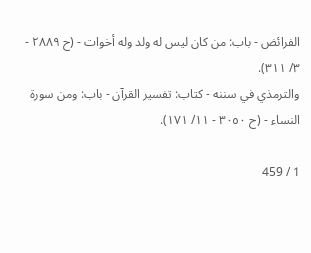الفرائض - باب: من كان ليس له ولد وله أخوات - (ح ٢٨٨٩ - ٣/ ٣١١).
والترمذي في سننه - كتاب: تفسير القرآن - باب: ومن سورة النساء - (ح ٣٠٥٠ - ١١/ ١٧١).

1 / 459